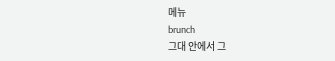메뉴
brunch
그대 안에서 그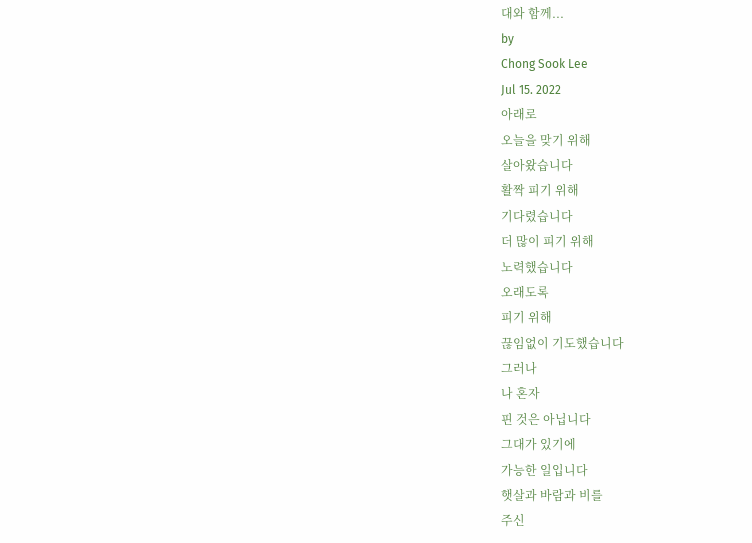대와 함께...
by
Chong Sook Lee
Jul 15. 2022
아래로
오늘을 맞기 위해
살아왔습니다
활짝 피기 위해
기다렸습니다
더 많이 피기 위해
노력했습니다
오래도록
피기 위해
끊임없이 기도했습니다
그러나
나 혼자
핀 것은 아닙니다
그대가 있기에
가능한 일입니다
햇살과 바람과 비를
주신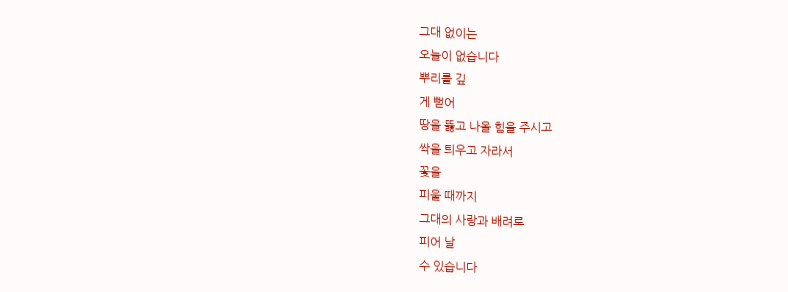그대 없이는
오늘이 없습니다
뿌리를 깊
게 뻗어
땅을 뚫고 나올 힘을 주시고
싹을 틔우고 자라서
꽃을
피울 때까지
그대의 사랑과 배려로
피어 날
수 있습니다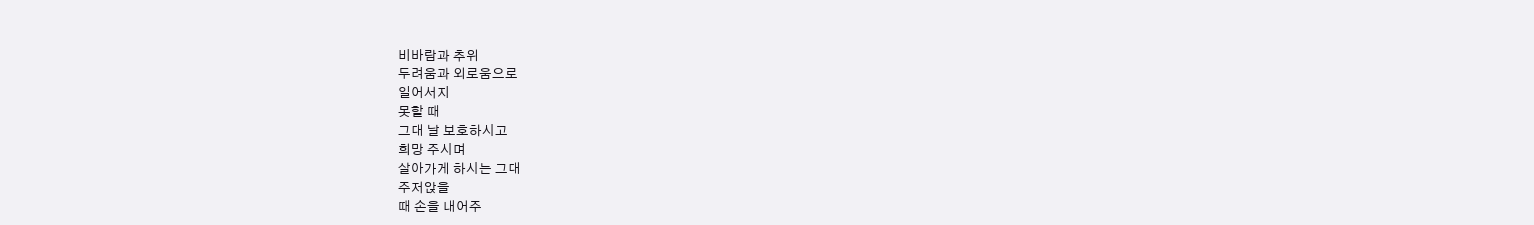비바람과 추위
두려움과 외로움으로
일어서지
못할 때
그대 날 보호하시고
희망 주시며
살아가게 하시는 그대
주저앉을
때 손을 내어주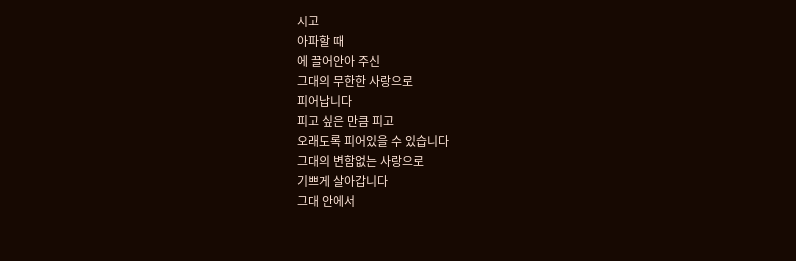시고
아파할 때
에 끌어안아 주신
그대의 무한한 사랑으로
피어납니다
피고 싶은 만큼 피고
오래도록 피어있을 수 있습니다
그대의 변함없는 사랑으로
기쁘게 살아갑니다
그대 안에서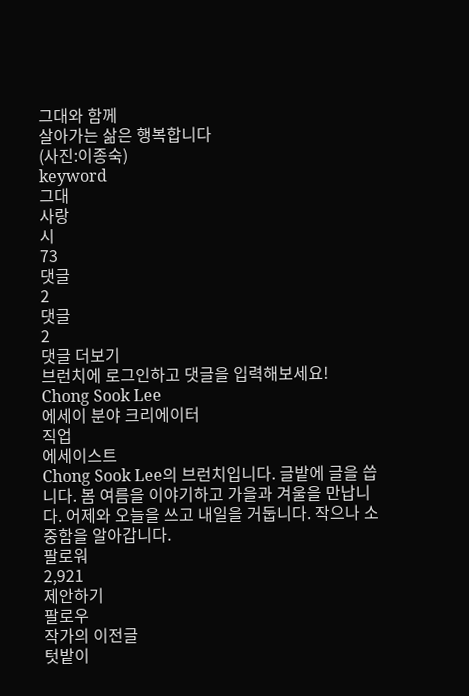그대와 함께
살아가는 삶은 행복합니다
(사진:이종숙)
keyword
그대
사랑
시
73
댓글
2
댓글
2
댓글 더보기
브런치에 로그인하고 댓글을 입력해보세요!
Chong Sook Lee
에세이 분야 크리에이터
직업
에세이스트
Chong Sook Lee의 브런치입니다. 글밭에 글을 씁니다. 봄 여름을 이야기하고 가을과 겨울을 만납니다. 어제와 오늘을 쓰고 내일을 거둡니다. 작으나 소중함을 알아갑니다.
팔로워
2,921
제안하기
팔로우
작가의 이전글
텃밭이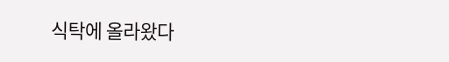식탁에 올라왔다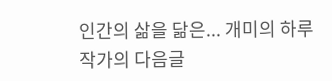인간의 삶을 닮은... 개미의 하루
작가의 다음글